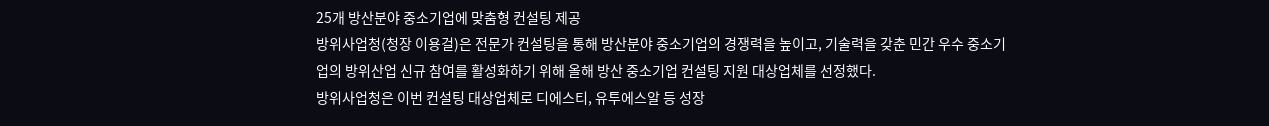25개 방산분야 중소기업에 맞춤형 컨설팅 제공
방위사업청(청장 이용걸)은 전문가 컨설팅을 통해 방산분야 중소기업의 경쟁력을 높이고, 기술력을 갖춘 민간 우수 중소기업의 방위산업 신규 참여를 활성화하기 위해 올해 방산 중소기업 컨설팅 지원 대상업체를 선정했다.
방위사업청은 이번 컨설팅 대상업체로 디에스티, 유투에스알 등 성장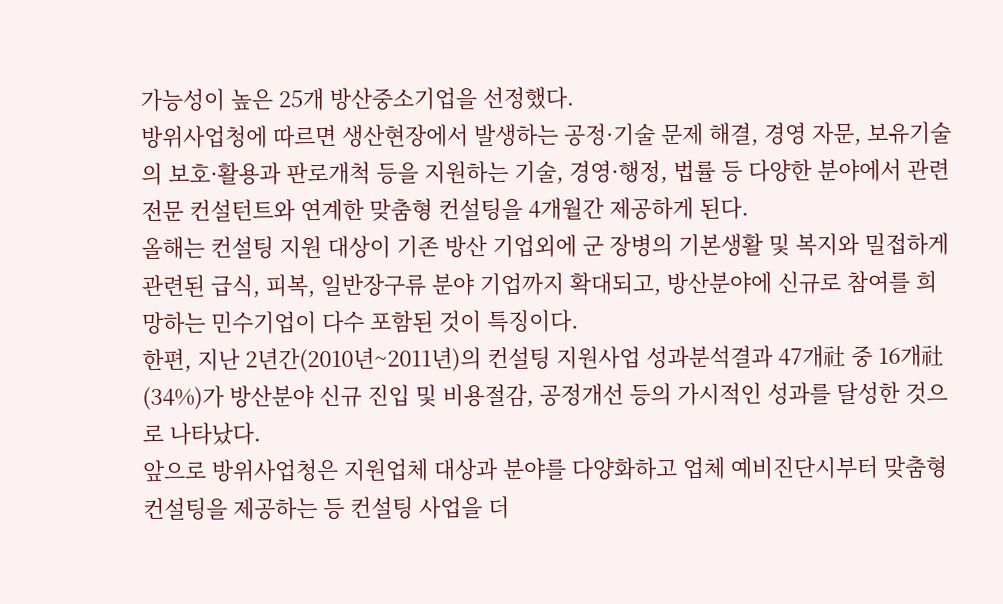가능성이 높은 25개 방산중소기업을 선정했다.
방위사업청에 따르면 생산현장에서 발생하는 공정·기술 문제 해결, 경영 자문, 보유기술의 보호·활용과 판로개척 등을 지원하는 기술, 경영·행정, 법률 등 다양한 분야에서 관련 전문 컨설턴트와 연계한 맞춤형 컨설팅을 4개월간 제공하게 된다.
올해는 컨설팅 지원 대상이 기존 방산 기업외에 군 장병의 기본생활 및 복지와 밀접하게 관련된 급식, 피복, 일반장구류 분야 기업까지 확대되고, 방산분야에 신규로 참여를 희망하는 민수기업이 다수 포함된 것이 특징이다.
한편, 지난 2년간(2010년~2011년)의 컨설팅 지원사업 성과분석결과 47개社 중 16개社(34%)가 방산분야 신규 진입 및 비용절감, 공정개선 등의 가시적인 성과를 달성한 것으로 나타났다.
앞으로 방위사업청은 지원업체 대상과 분야를 다양화하고 업체 예비진단시부터 맞춤형 컨설팅을 제공하는 등 컨설팅 사업을 더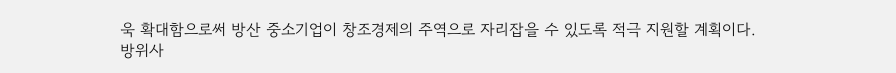욱 확대함으로써 방산 중소기업이 창조경제의 주역으로 자리잡을 수 있도록 적극 지원할 계획이다.
방위사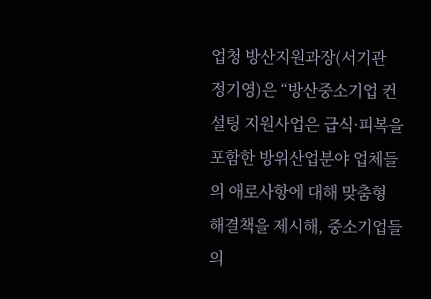업청 방산지원과장(서기관 정기영)은 “방산중소기업 컨설팅 지원사업은 급식·피복을 포함한 방위산업분야 업체들의 애로사항에 대해 맞춤형 해결책을 제시해, 중소기업들의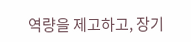역량을 제고하고, 장기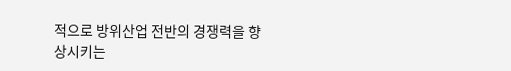적으로 방위산업 전반의 경쟁력을 향상시키는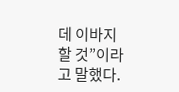데 이바지 할 것”이라고 말했다.